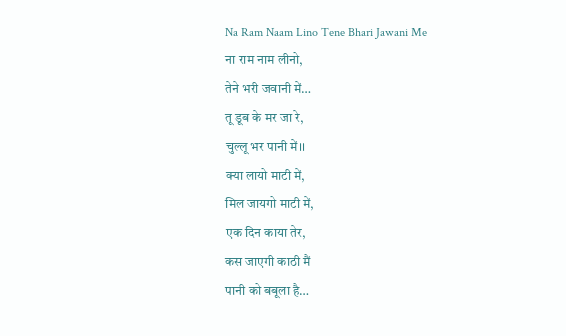Na Ram Naam Lino Tene Bhari Jawani Me
ना राम नाम लीनो,
तेने भरी जवानी में…
तू डूब के मर जा रे,
चुल्लू भर पानी में।।
क्या लायो माटी में,
मिल जायगो माटी में,
एक दिन काया तेर,
कस जाएगी काठी मैं
पानी को बबूला है…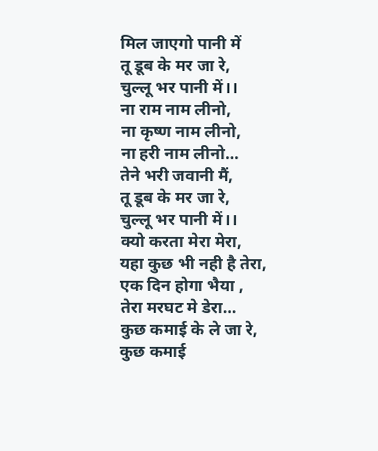मिल जाएगो पानी में
तू डूब के मर जा रे,
चुल्लू भर पानी में।।
ना राम नाम लीनो,
ना कृष्ण नाम लीनो,
ना हरी नाम लीनो…
तेने भरी जवानी मैं,
तू डूब के मर जा रे,
चुल्लू भर पानी में।।
क्यो करता मेरा मेरा,
यहा कुछ भी नही है तेरा,
एक दिन होगा भैया ,
तेरा मरघट मे डेरा…
कुछ कमाई के ले जा रे,
कुछ कमाई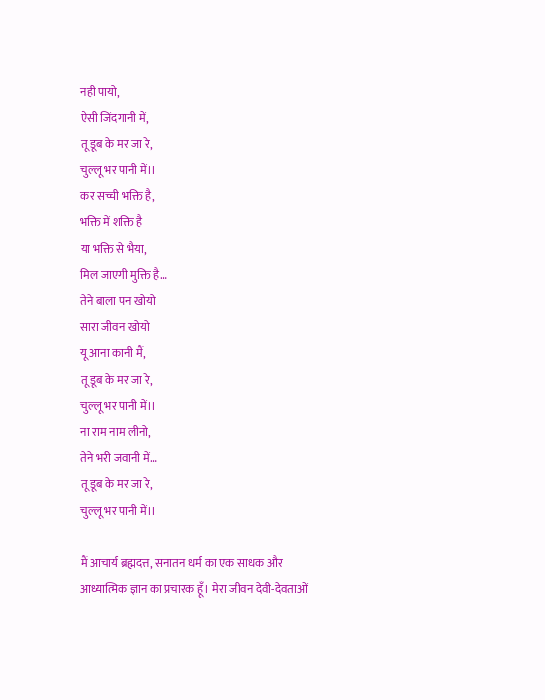नही पायो,
ऐसी जिंदगानी में,
तू डूब के मर जा रे,
चुल्लू भर पानी में।।
कर सच्ची भक्ति है,
भक्ति में शक्ति है
या भक्ति से भैया,
मिल जाएगी मुक्ति है…
तेने बाला पन खोयो
सारा जीवन खोयो
यू आना कानी मैं,
तू डूब के मर जा रे,
चुल्लू भर पानी में।।
ना राम नाम लीनो,
तेने भरी जवानी में…
तू डूब के मर जा रे,
चुल्लू भर पानी में।।

मैं आचार्य ब्रह्मदत्त, सनातन धर्म का एक साधक और आध्यात्मिक ज्ञान का प्रचारक हूँ। मेरा जीवन देवी-देवताओं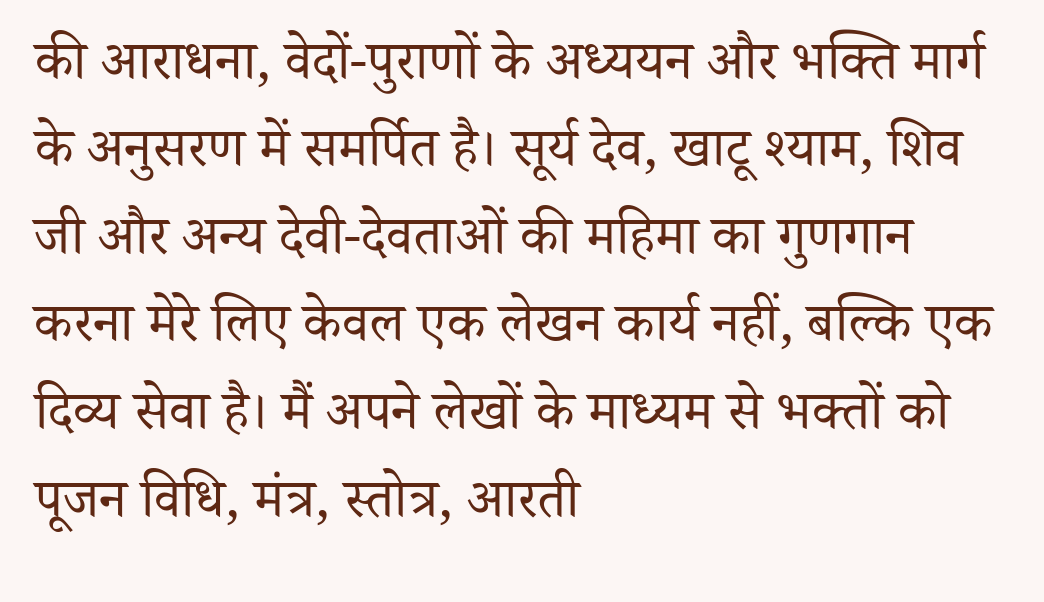की आराधना, वेदों-पुराणों के अध्ययन और भक्ति मार्ग के अनुसरण में समर्पित है। सूर्य देव, खाटू श्याम, शिव जी और अन्य देवी-देवताओं की महिमा का गुणगान करना मेरे लिए केवल एक लेखन कार्य नहीं, बल्कि एक दिव्य सेवा है। मैं अपने लेखों के माध्यम से भक्तों को पूजन विधि, मंत्र, स्तोत्र, आरती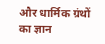और धार्मिक ग्रंथों का ज्ञान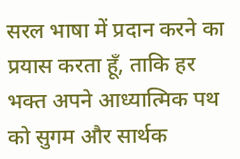सरल भाषा में प्रदान करने का प्रयास करता हूँ, ताकि हर भक्त अपने आध्यात्मिक पथ को सुगम और सार्थक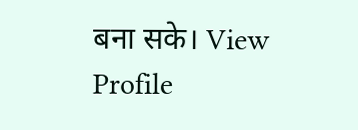बना सके। View Profile